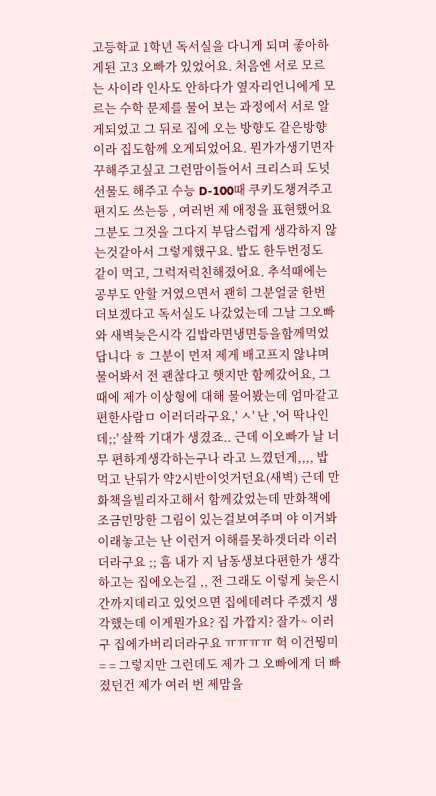고등학교 1학년 독서실을 다니게 되며 좋아하게된 고3 오빠가 있었어요. 처음엔 서로 모르는 사이라 인사도 안하다가 옆자리언니에게 모르는 수학 문제를 물어 보는 과정에서 서로 알게되었고 그 뒤로 집에 오는 방향도 같은방향이라 집도함께 오게되었어요. 뭔가가생기면자꾸해주고싶고 그런맘이들어서 크리스피 도넛선물도 해주고 수능 D-100때 쿠키도챙겨주고 편지도 쓰는등 , 여러번 제 애정을 표현했어요 그분도 그것을 그다지 부담스럽게 생각하지 않는것같아서 그렇게했구요. 밥도 한두번정도 같이 먹고, 그럭저럭친해졌어요. 추석때에는 공부도 안할 거였으면서 괜히 그분얼굴 한번 더보겠다고 독서실도 나갔었는데 그날 그오빠와 새벽늦은시각 김밥라면냉면등을함께먹었답니다 ㅎ 그분이 먼저 제게 배고프지 않냐며 물어봐서 전 괜찮다고 햇지만 함께갔어요, 그 때에 제가 이상형에 대해 물어봤는데 엄마같고 편한사람ㅁ 이러더라구요,' ㅅ' 난 ,'어 딱나인데;;' 살짝 기대가 생겼죠.. 근데 이오빠가 날 너무 편하게생각하는구나 라고 느꼈던게,,,, 밥먹고 난뒤가 약2시반이엇거던요(새벽) 근데 만화책을빌리자고해서 함께갔었는데 만화책에 조금민망한 그림이 있는걸보여주며 야 이거봐 이래놓고는 난 이런거 이해를못하겟더라 이러더라구요 ;; 흠 내가 지 남동생보다편한가 생각하고는 집에오는길 ,, 전 그래도 이렇게 늦은시간까지데리고 있엇으면 집에데려다 주겠지 생각했는데 이게뭔가요? 집 가깝지? 잘가~ 이러구 집에가버리더라구요 ㅠㅠㅠㅠ 헉 이건뭥미= = 그렇지만 그런데도 제가 그 오빠에게 더 빠졌던건 제가 여러 번 제맘을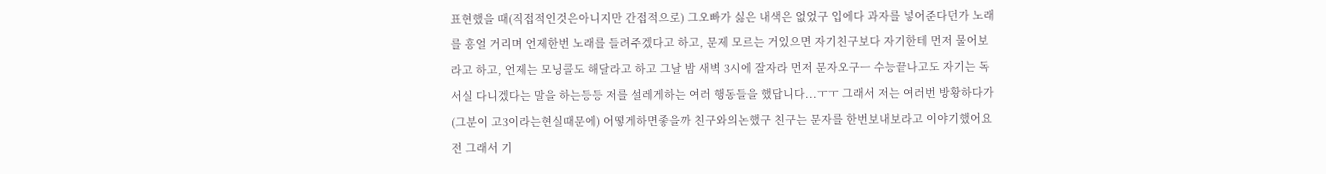표현했을 때(직접적인것은아니지만 간접적으로) 그오빠가 싫은 내색은 없었구 입에다 과자를 넣어준다던가 노래를 흥얼 거리며 언제한번 노래를 들려주겠다고 하고, 문제 모르는 거있으면 자기친구보다 자기한테 먼저 물어보라고 하고, 언제는 모닝콜도 해달라고 하고 그날 밤 새벽 3시에 잘자라 먼저 문자오구ㅡ 수능끝나고도 자기는 독서실 다니겠다는 말을 하는등등 저를 설레게하는 여러 행동들을 했답니다...ㅜㅜ 그래서 저는 여러번 방황하다가(그분이 고3이라는현실때문에) 어떻게하면좋을까 친구와의논했구 친구는 문자를 한번보내보라고 이야기했어요 전 그래서 기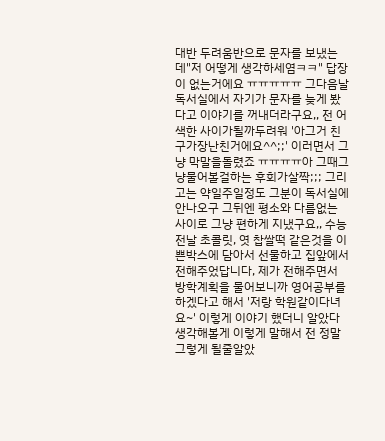대반 두려움반으로 문자를 보냈는데"저 어떻게 생각하세염ㅋㅋ" 답장이 없는거에요 ㅠㅠㅠㅠㅠ 그다음날 독서실에서 자기가 문자를 늦게 봤다고 이야기를 꺼내더라구요,, 전 어색한 사이가될까두려워 '아그거 친구가장난친거에요^^;;' 이러면서 그냥 막말을돌렸죠 ㅠㅠㅠㅠ아 그때그냥물어볼걸하는 후회가살짝;;; 그리고는 약일주일정도 그분이 독서실에안나오구 그뒤엔 평소와 다름없는 사이로 그냥 편하게 지냈구요,, 수능전날 초콜릿, 엿 찹쌀떡 같은것을 이쁜박스에 담아서 선물하고 집앞에서 전해주었답니다, 제가 전해주면서 방학계획을 물어보니까 영어공부를 하겠다고 해서 '저랑 학원같이다녀요~' 이렇게 이야기 했더니 알았다 생각해볼게 이렇게 말해서 전 정말 그렇게 될줄알았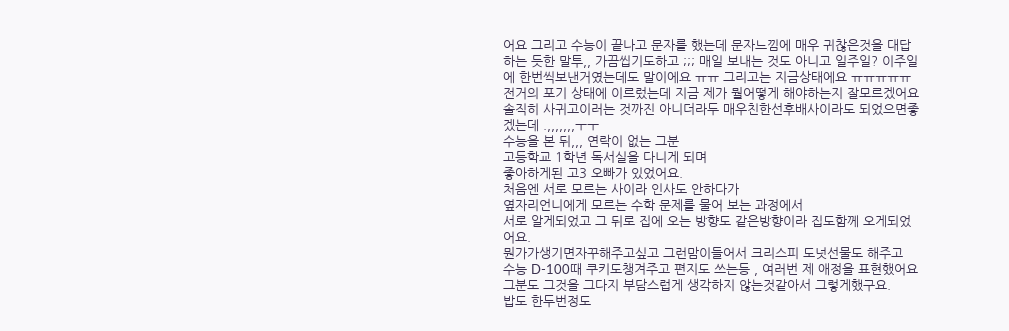어요 그리고 수능이 끝나고 문자를 했는데 문자느낌에 매우 귀찮은것을 대답하는 듯한 말투,, 가끔씹기도하고 ;;; 매일 보내는 것도 아니고 일주일? 이주일에 한번씩보낸거였는데도 말이에요 ㅠㅠ 그리고는 지금상태에요 ㅠㅠㅠㅠㅠ 전거의 포기 상태에 이르렀는데 지금 제가 뭘어떻게 해야하는지 잘모르겠어요 솔직히 사귀고이러는 것까진 아니더라두 매우친한선후배사이라도 되었으면좋겠는데 .,,,,,,,ㅜㅜ
수능을 본 뒤,,, 연락이 없는 그분
고등학교 1학년 독서실을 다니게 되며
좋아하게된 고3 오빠가 있었어요.
처음엔 서로 모르는 사이라 인사도 안하다가
옆자리언니에게 모르는 수학 문제를 물어 보는 과정에서
서로 알게되었고 그 뒤로 집에 오는 방향도 같은방향이라 집도함께 오게되었어요.
뭔가가생기면자꾸해주고싶고 그런맘이들어서 크리스피 도넛선물도 해주고
수능 D-100때 쿠키도챙겨주고 편지도 쓰는등 , 여러번 제 애정을 표현했어요
그분도 그것을 그다지 부담스럽게 생각하지 않는것같아서 그렇게했구요.
밥도 한두번정도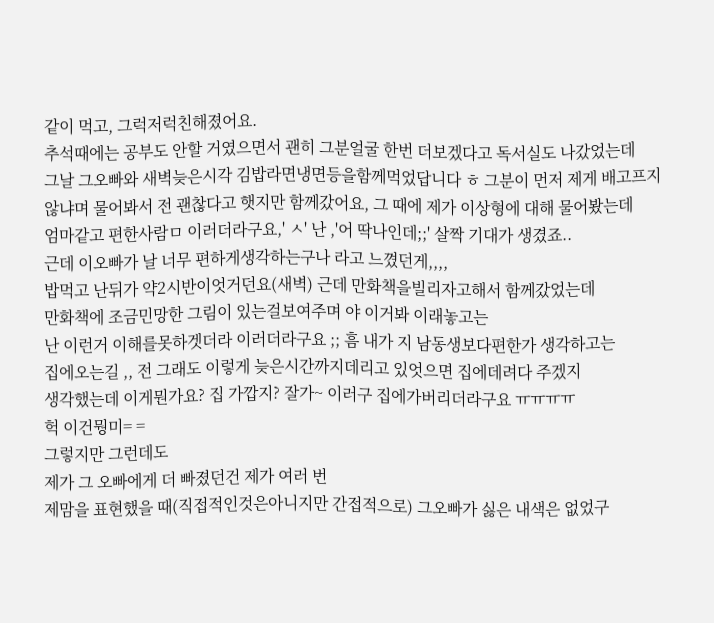같이 먹고, 그럭저럭친해졌어요.
추석때에는 공부도 안할 거였으면서 괜히 그분얼굴 한번 더보겠다고 독서실도 나갔었는데
그날 그오빠와 새벽늦은시각 김밥라면냉면등을함께먹었답니다 ㅎ 그분이 먼저 제게 배고프지
않냐며 물어봐서 전 괜찮다고 햇지만 함께갔어요, 그 때에 제가 이상형에 대해 물어봤는데
엄마같고 편한사람ㅁ 이러더라구요,' ㅅ' 난 ,'어 딱나인데;;' 살짝 기대가 생겼죠..
근데 이오빠가 날 너무 편하게생각하는구나 라고 느꼈던게,,,,
밥먹고 난뒤가 약2시반이엇거던요(새벽) 근데 만화책을빌리자고해서 함께갔었는데
만화책에 조금민망한 그림이 있는걸보여주며 야 이거봐 이래놓고는
난 이런거 이해를못하겟더라 이러더라구요 ;; 흠 내가 지 남동생보다편한가 생각하고는
집에오는길 ,, 전 그래도 이렇게 늦은시간까지데리고 있엇으면 집에데려다 주겠지
생각했는데 이게뭔가요? 집 가깝지? 잘가~ 이러구 집에가버리더라구요 ㅠㅠㅠㅠ
헉 이건뭥미= =
그렇지만 그런데도
제가 그 오빠에게 더 빠졌던건 제가 여러 번
제맘을 표현했을 때(직접적인것은아니지만 간접적으로) 그오빠가 싫은 내색은 없었구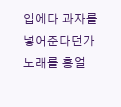입에다 과자를 넣어준다던가 노래를 흥얼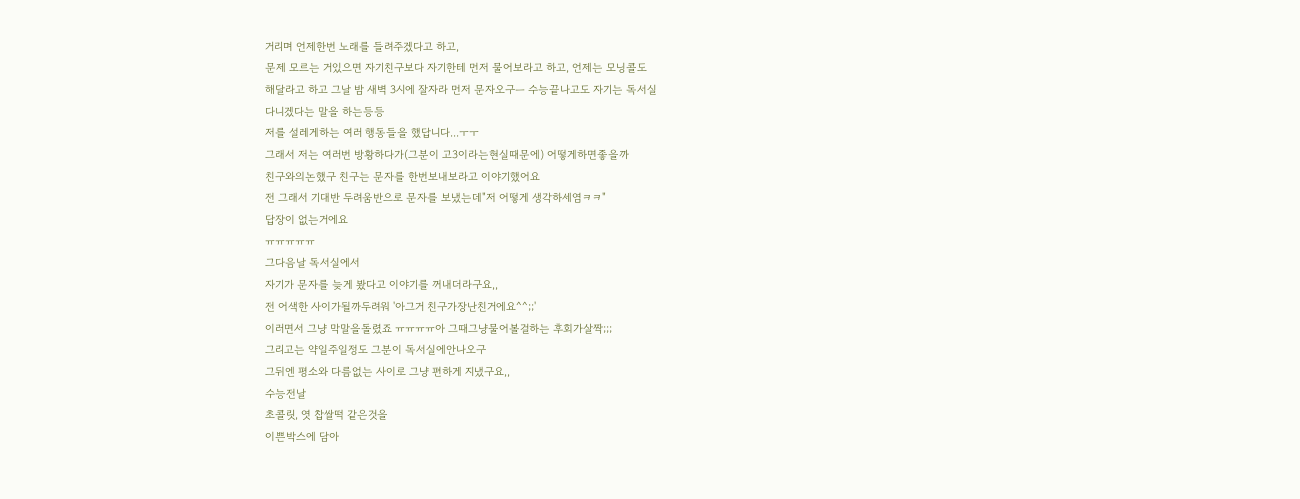거리며 언제한번 노래를 들려주겠다고 하고,
문제 모르는 거있으면 자기친구보다 자기한테 먼저 물어보라고 하고, 언제는 모닝콜도
해달라고 하고 그날 밤 새벽 3시에 잘자라 먼저 문자오구ㅡ 수능끝나고도 자기는 독서실
다니겠다는 말을 하는등등
저를 설레게하는 여러 행동들을 했답니다...ㅜㅜ
그래서 저는 여러번 방황하다가(그분이 고3이라는현실때문에) 어떻게하면좋을까
친구와의논했구 친구는 문자를 한번보내보라고 이야기했어요
전 그래서 기대반 두려움반으로 문자를 보냈는데"저 어떻게 생각하세염ㅋㅋ"
답장이 없는거에요
ㅠㅠㅠㅠㅠ
그다음날 독서실에서
자기가 문자를 늦게 봤다고 이야기를 꺼내더라구요,,
전 어색한 사이가될까두려워 '아그거 친구가장난친거에요^^;;'
이러면서 그냥 막말을돌렸죠 ㅠㅠㅠㅠ아 그때그냥물어볼걸하는 후회가살짝;;;
그리고는 약일주일정도 그분이 독서실에안나오구
그뒤엔 평소와 다름없는 사이로 그냥 편하게 지냈구요,,
수능전날
초콜릿, 엿 찹쌀떡 같은것을
이쁜박스에 담아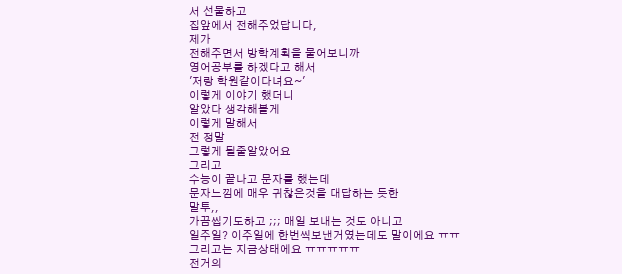서 선물하고
집앞에서 전해주었답니다,
제가
전해주면서 방학계획을 물어보니까
영어공부를 하겠다고 해서
'저랑 학원같이다녀요~'
이렇게 이야기 했더니
알았다 생각해볼게
이렇게 말해서
전 정말
그렇게 될줄알았어요
그리고
수능이 끝나고 문자를 했는데
문자느낌에 매우 귀찮은것을 대답하는 듯한
말투,,
가끔씹기도하고 ;;; 매일 보내는 것도 아니고
일주일? 이주일에 한번씩보낸거였는데도 말이에요 ㅠㅠ
그리고는 지금상태에요 ㅠㅠㅠㅠㅠ
전거의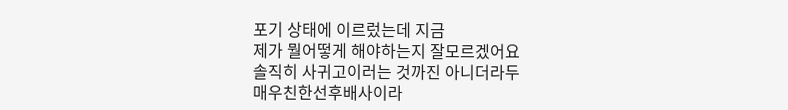포기 상태에 이르렀는데 지금
제가 뭘어떻게 해야하는지 잘모르겠어요
솔직히 사귀고이러는 것까진 아니더라두
매우친한선후배사이라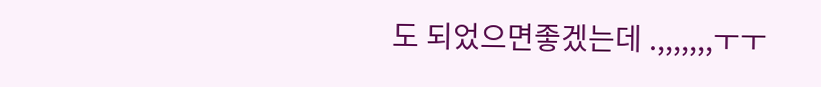도 되었으면좋겠는데 .,,,,,,,ㅜㅜ